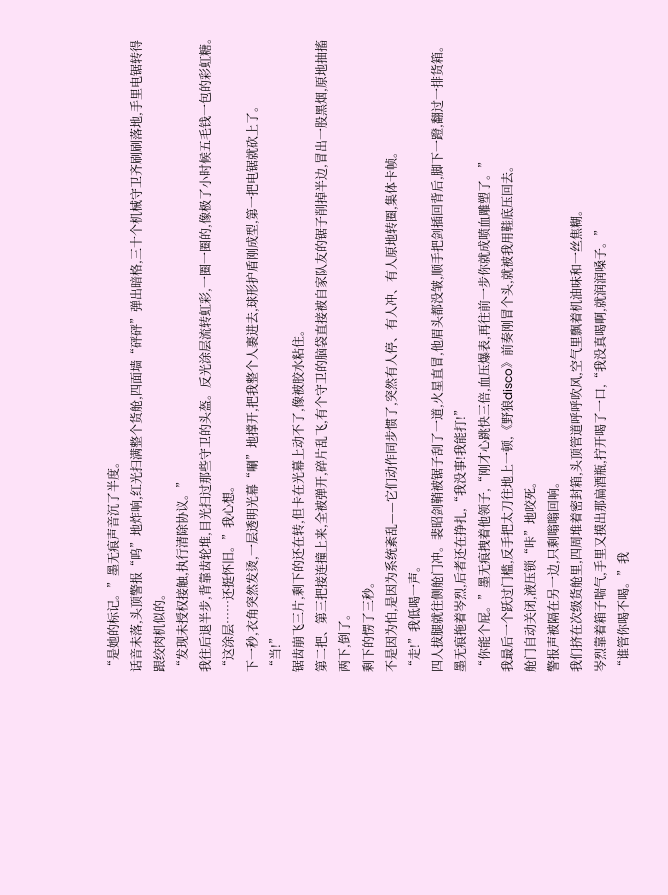“是她的标记。”墨无痕声音沉了半度。
话音未落,头顶警报“呜”地炸响,红光扫满整个货舱,四面墙“砰砰”弹出暗格,三十个机械守卫齐刷刷落地,手里电锯转得跟绞肉机似的。
“发现未授权接触,执行清除协议。”
我往后退半步,背靠齿轮堆,目光扫过那些守卫的头盔。反光涂层流转虹彩,一圈一圈的,像极了小时候五毛钱一包的彩虹糖。
“这涂层……还挺怀旧。”我心想。
下一秒,衣角突然发烫,一层透明光幕“唰”地撑开,把我整个人裹进去,球形护盾刚成型,第一把电锯就砍上了。
“当!”
锯齿崩飞三片,剩下的还在转,但卡在光幕上动不了,像被胶水粘住。
第二把、第三把接连撞上来,全被弹开,碎片乱飞,有个守卫的脑袋直接被自家队友的锯子削掉半边,冒出一股黑烟,原地抽搐两下,倒了。
剩下的愣了三秒。
不是因为怕,是因为系统紊乱——它们动作同步惯了,突然有人停、有人冲、有人原地转圈,集体卡帧。
“走!”我低喝一声。
四人拔腿就往侧舱门冲。裴昭剑鞘被锯子刮了一道,火星直冒,他眉头都没皱,顺手把剑插回背后,脚下一蹬,翻过一排货箱。
墨无痕拖着岑烈,后者还在挣扎,“我没事!我能打!”
“你能个屁。”墨无痕拽着他领子,“刚才心跳快三倍,血压爆表,再往前一步你就成喷血雕塑了。”
我最后一个跃过门槛,反手把太刀往地上一顿,《野狼disco》前奏刚冒个头,就被我用鞋底压回去。
舱门自动关闭,液压锁“咔”地咬死。
警报声被隔在另一边,只剩嗡嗡回响。
我们挤在次级货舱里,四周堆着密封箱,头顶管道呼呼吹风,空气里飘着机油味和一丝焦糊。
岑烈靠着箱子喘气,手里又摸出那扁酒瓶,拧开喝了一口,“我没真喝啊,就润润嗓子。”
“谁管你喝不喝。”我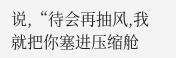说,“待会再抽风,我就把你塞进压缩舱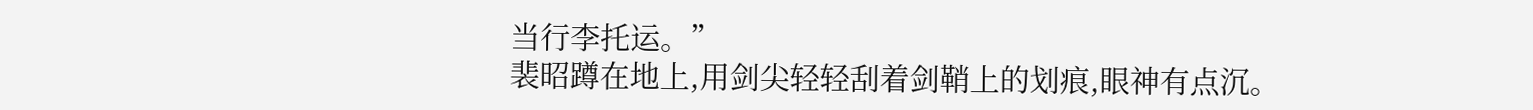当行李托运。”
裴昭蹲在地上,用剑尖轻轻刮着剑鞘上的划痕,眼神有点沉。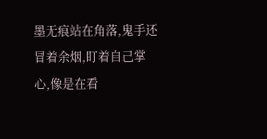墨无痕站在角落,鬼手还冒着余烟,盯着自己掌心,像是在看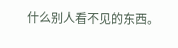什么别人看不见的东西。